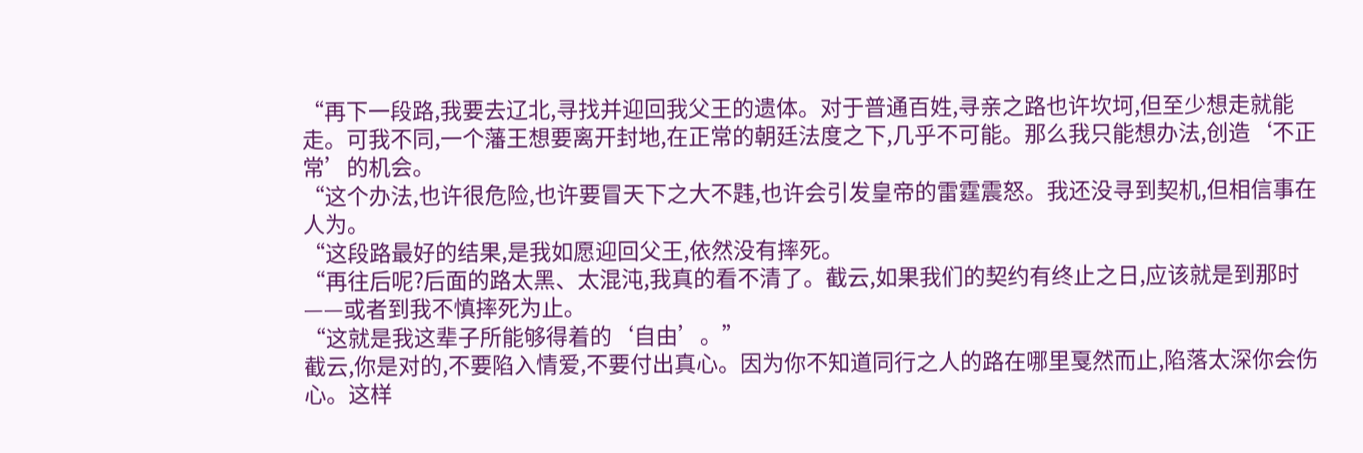“再下一段路,我要去辽北,寻找并迎回我父王的遗体。对于普通百姓,寻亲之路也许坎坷,但至少想走就能走。可我不同,一个藩王想要离开封地,在正常的朝廷法度之下,几乎不可能。那么我只能想办法,创造‘不正常’的机会。
“这个办法,也许很危险,也许要冒天下之大不韪,也许会引发皇帝的雷霆震怒。我还没寻到契机,但相信事在人为。
“这段路最好的结果,是我如愿迎回父王,依然没有摔死。
“再往后呢?后面的路太黑、太混沌,我真的看不清了。截云,如果我们的契约有终止之日,应该就是到那时——或者到我不慎摔死为止。
“这就是我这辈子所能够得着的‘自由’。”
截云,你是对的,不要陷入情爱,不要付出真心。因为你不知道同行之人的路在哪里戛然而止,陷落太深你会伤心。这样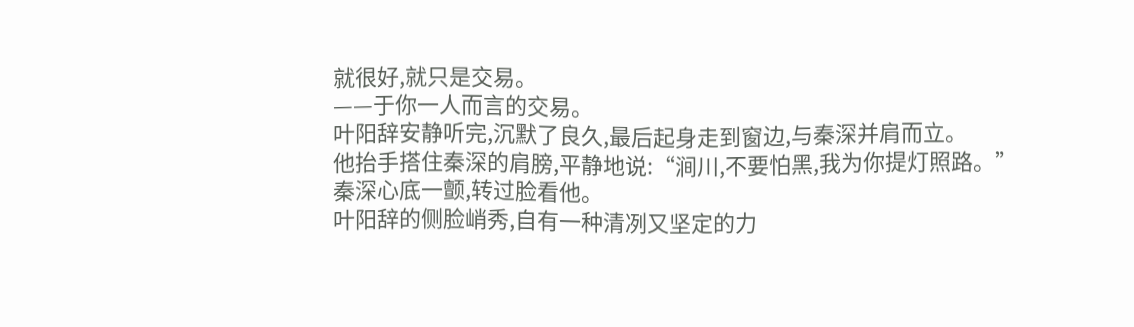就很好,就只是交易。
——于你一人而言的交易。
叶阳辞安静听完,沉默了良久,最后起身走到窗边,与秦深并肩而立。
他抬手搭住秦深的肩膀,平静地说:“涧川,不要怕黑,我为你提灯照路。”
秦深心底一颤,转过脸看他。
叶阳辞的侧脸峭秀,自有一种清冽又坚定的力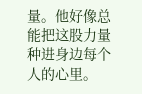量。他好像总能把这股力量种进身边每个人的心里。